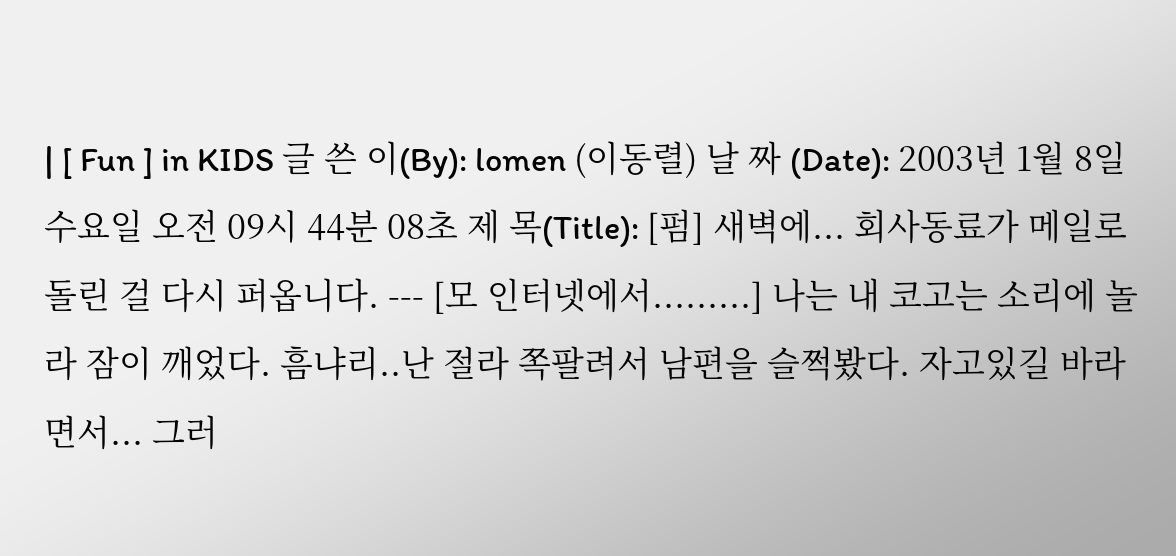| [ Fun ] in KIDS 글 쓴 이(By): lomen (이동렬) 날 짜 (Date): 2003년 1월 8일 수요일 오전 09시 44분 08초 제 목(Title): [펌] 새벽에... 회사동료가 메일로 돌린 걸 다시 퍼옵니다. --- [모 인터넷에서.........] 나는 내 코고는 소리에 놀라 잠이 깨었다. 흠냐리..난 절라 쪽팔려서 남편을 슬쩍봤다. 자고있길 바라면서... 그러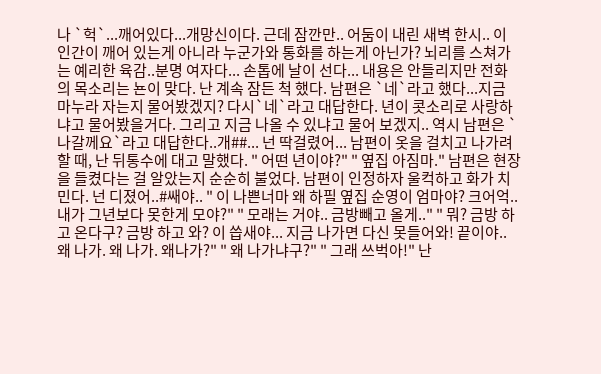나 `헉`...깨어있다...개망신이다. 근데 잠깐만.. 어둠이 내린 새벽 한시.. 이 인간이 깨어 있는게 아니라 누군가와 통화를 하는게 아닌가? 뇌리를 스쳐가는 예리한 육감..분명 여자다... 손톱에 날이 선다... 내용은 안들리지만 전화의 목소리는 뇬이 맞다. 난 계속 잠든 척 했다. 남편은 `네`라고 했다...지금 마누라 자는지 물어봤겠지? 다시`네`라고 대답한다. 년이 콧소리로 사랑하냐고 물어봤을거다. 그리고 지금 나올 수 있냐고 물어 보겠지.. 역시 남편은 `나갈께요`라고 대답한다..개##... 넌 딱걸렸어... 남편이 옷을 걸치고 나가려 할 때, 난 뒤통수에 대고 말했다. " 어떤 년이야?" " 옆집 아짐마." 남편은 현장을 들켰다는 걸 알았는지 순순히 불었다. 남편이 인정하자 울컥하고 화가 치민다. 넌 디졌어..#쌔야.. " 이 나쁜너마 왜 하필 옆집 순영이 엄마야? 크어억.. 내가 그년보다 못한게 모야?" " 모래는 거야.. 금방빼고 올게.." " 뭐? 금방 하고 온다구? 금방 하고 와? 이 씁새야... 지금 나가면 다신 못들어와! 끝이야.. 왜 나가. 왜 나가. 왜나가?" " 왜 나가냐구?" " 그래 쓰벅아!" 난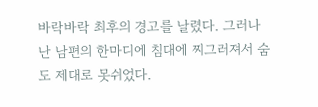바락바락 최후의 경고를 날렸다. 그러나 난 남편의 한마디에 침대에 찌그러져서 숨도 제대로 못쉬었다.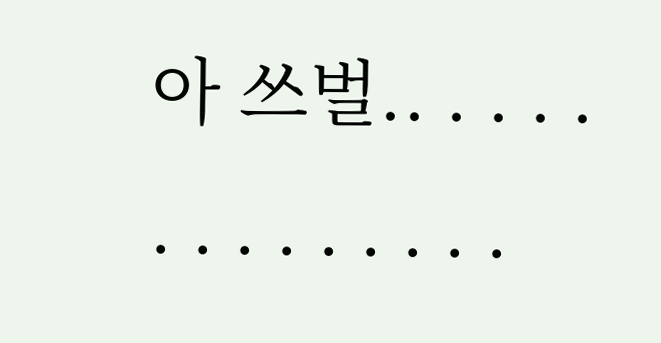아 쓰벌.. . . . . . . . . . . . . .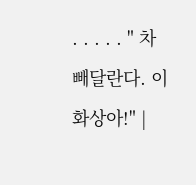. . . . . " 차 빼달란다. 이 화상아!" |